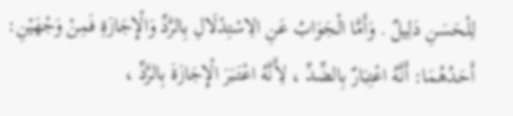لِلْحَسَنِ دَلِيلٌ . وَأَمَّا الْجَوَابُ عَنِ الِاسْتِدْلَالِ بِالرَّدِّ وَالْإِجَازَةِ فَمِنْ وَجْهَيْنِ: أَحَدُهُمَا: أَنَّهُ اعْتِبَارٌ بِالضِّدِّ ، لِأَنَّهُ اعْتَبَرَ الْإِجَازَةَ بِالرَّدِّ ،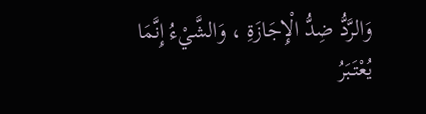وَالرَّدُّ ضِدُّ الْإِجَازَةِ ، وَالشَّيْءُ إِنَّمَا يُعْتَبَرُ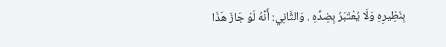بِنَظِيرِهِ وَلَا يُعْتَبَرُ بِضِدِّهِ . وَالثَّانِي: أَنَّهُ لَوْ جَازَ هَذَا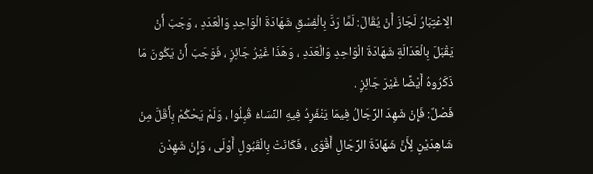الِاعْتِبَارُ لَجَازَ أَنْ يُقَالَ: لَمَّا رَدَّ بِالْفِسْقِ شَهَادَةَ الْوَاحِدِ وَالْعَدَدِ ، وَجَبَ أَنْ يَقْبَلَ بِالْعَدَالَةِ شَهَادَةَ الْوَاحِدِ وَالْعَدَدِ ، وَهَذَا غَيْرُ جَائِزٍ ، فَوَجَبَ أَنْ يَكُونَ مَا ذَكَرُوهُ أَيْضًا غَيْرَ جَائِزٍ .
فَصْلٌ: فَإِنْ شَهِدَ الرِّجَالُ فِيمَا يَنْفَرِدُ فِيهِ النِّسَاءُ قُبِلُوا ، وَلَمْ يَحْكُمْ بِأَقَلَّ مِنْ شَاهِدَيْنِ لِأَنَّ شَهَادَةَ الرِّجَالِ أَقْوَى ، فَكَانَتْ بِالْقَبُولِ أَوْلَى ، وَإِنْ شَهِدْنَ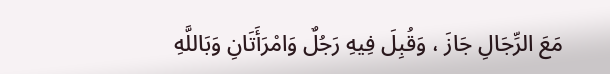مَعَ الرِّجَالِ جَازَ ، وَقُبِلَ فِيهِ رَجُلٌ وَامْرَأَتَانِ وَبَاللَّهِ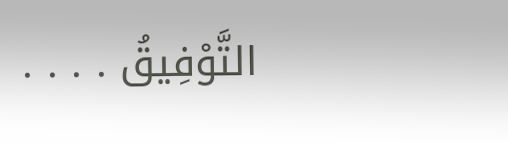التَّوْفِيقُ . . . .